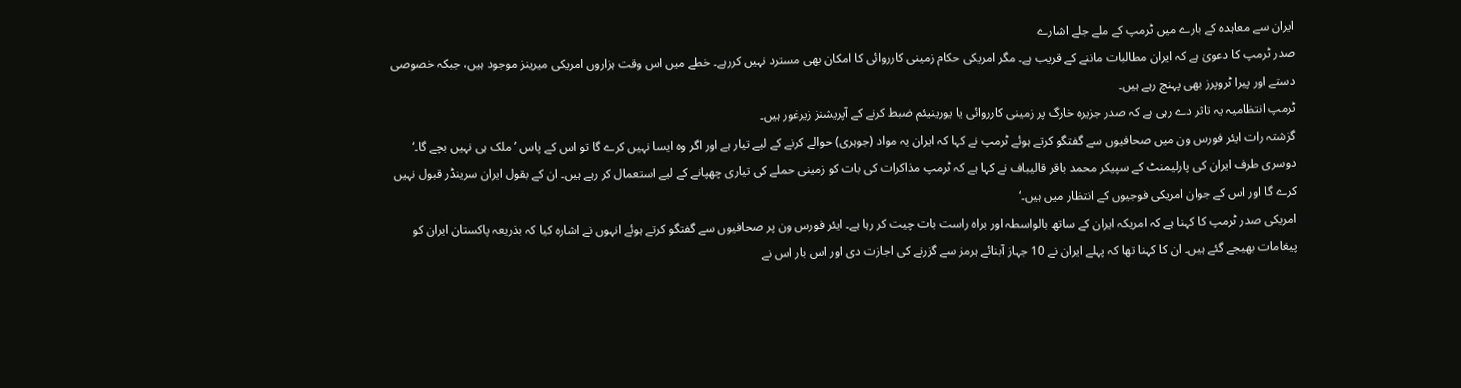ایران سے معاہدہ کے بارے میں ٹرمپ کے ملے جلے اشارے
صدر ٹرمپ کا دعویٰ ہے کہ ایران مطالبات ماننے کے قریب ہے۔ مگر امریکی حکام زمینی کارروائی کا امکان بھی مسترد نہیں کررہے۔ خطے میں اس وقت ہزاروں امریکی میرینز موجود ہیں، جبکہ خصوصی دستے اور پیرا ٹروپرز بھی پہنچ رہے ہیں۔
ٹرمپ انتظامیہ یہ تاثر دے رہی ہے کہ صدر جزیرہ خارگ پر زمینی کارروائی یا یورینیئم ضبط کرنے کے آپریشنز زیرغور ہیں۔
گزشتہ رات ایئر فورس ون میں صحافیوں سے گفتگو کرتے ہوئے ٹرمپ نے کہا کہ ایران یہ مواد (جوہری) حوالے کرنے کے لیے تیار ہے اور اگر وہ ایسا نہیں کرے گا تو اس کے پاس ’ملک ہی نہیں بچے گا۔‘
دوسری طرف ایران کی پارلیمنٹ کے سپیکر محمد باقر قالیباف نے کہا ہے کہ ٹرمپ مذاکرات کی بات کو زمینی حملے کی تیاری چھپانے کے لیے استعمال کر رہے ہیں۔ ان کے بقول ایران سرینڈر قبول نہیں کرے گا اور اس کے جوان امریکی فوجیوں کے انتظار میں ہیں۔‘
امریکی صدر ٹرمپ کا کہنا ہے کہ امریکہ ایران کے ساتھ بالواسطہ اور براہ راست بات چیت کر رہا ہے۔ ایئر فورس ون پر صحافیوں سے گفتگو کرتے ہوئے انہوں نے اشارہ کیا کہ بذریعہ پاکستان ایران کو پیغامات بھیجے گئے ہیں۔ ان کا کہنا تھا کہ پہلے ایران نے 10 جہاز آبنائے ہرمز سے گزرنے کی اجازت دی اور اس بار اس نے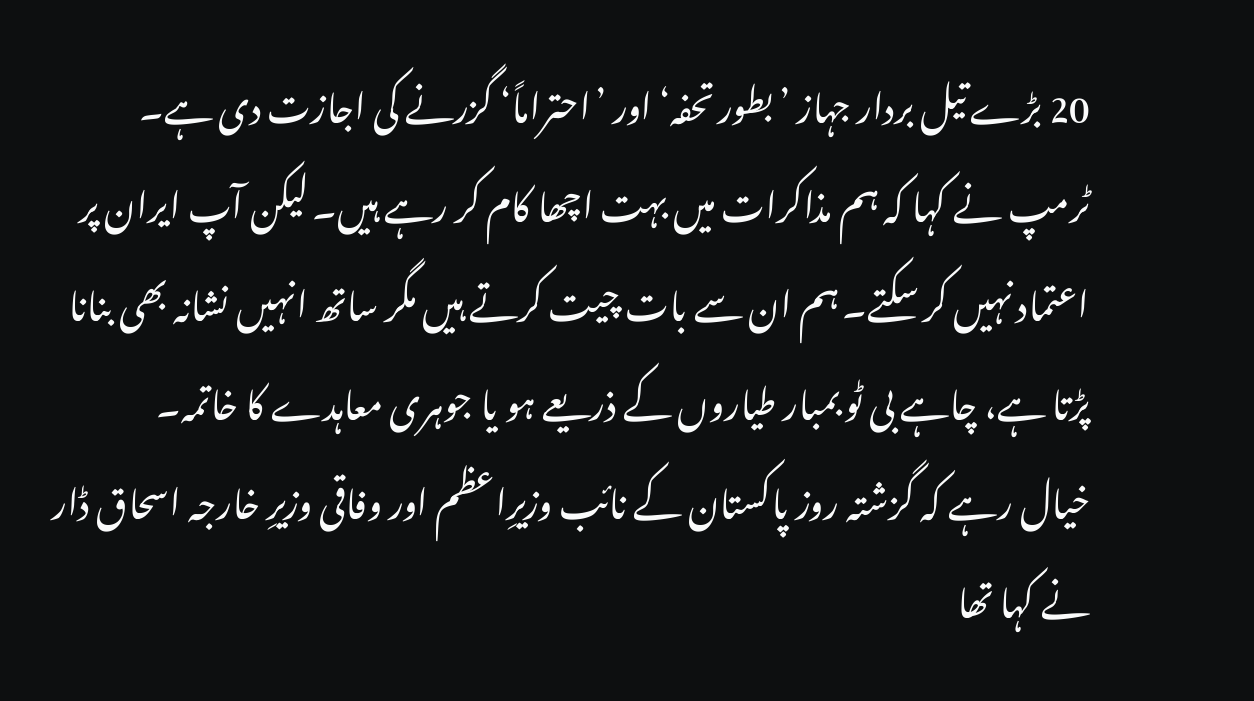20 بڑے تیل بردار جہاز ’بطور تحفہ‘ اور ’احتراماً‘ گزرنے کی اجازت دی ہے۔
ٹرمپ نے کہا کہ ہم مذاکرات میں بہت اچھا کام کر رہے ہیں۔ لیکن آپ ایران پر اعتماد نہیں کر سکتے۔ ہم ان سے بات چیت کرتے ہیں مگر ساتھ انہیں نشانہ بھی بنانا پڑتا ہے، چاہے بی ٹو بمبار طیاروں کے ذریعے ہو یا جوہری معاہدے کا خاتمہ۔
خیال رہے کہ گزشتہ روز پاکستان کے نائب وزیرِاعظم اور وفاقی وزیرِ خارجہ اسحاق ڈار نے کہا تھا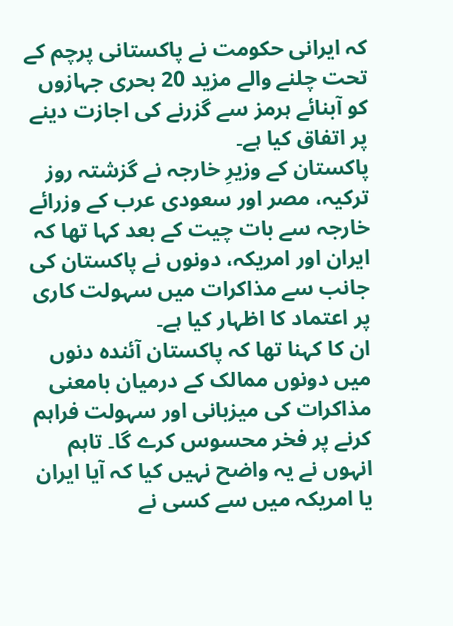کہ ایرانی حکومت نے پاکستانی پرچم کے تحت چلنے والے مزید 20 بحری جہازوں کو آبنائے ہرمز سے گزرنے کی اجازت دینے پر اتفاق کیا ہے۔
پاکستان کے وزیرِ خارجہ نے گزشتہ روز ترکیہ، مصر اور سعودی عرب کے وزرائے خارجہ سے بات چیت کے بعد کہا تھا کہ ایران اور امریکہ، دونوں نے پاکستان کی جانب سے مذاکرات میں سہولت کاری پر اعتماد کا اظہار کیا ہے۔
ان کا کہنا تھا کہ پاکستان آئندہ دنوں میں دونوں ممالک کے درمیان بامعنی مذاکرات کی میزبانی اور سہولت فراہم کرنے پر فخر محسوس کرے گا۔ تاہم انہوں نے یہ واضح نہیں کیا کہ آیا ایران یا امریکہ میں سے کسی نے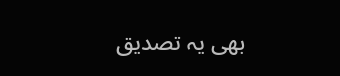بھی یہ تصدیق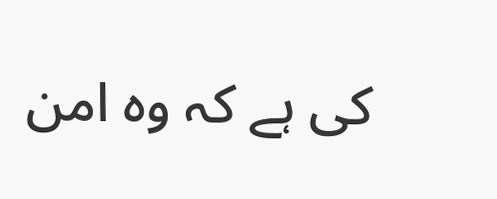کی ہے کہ وہ امن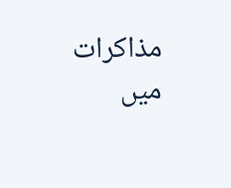مذاکرات میں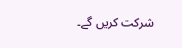شرکت کریں گے۔